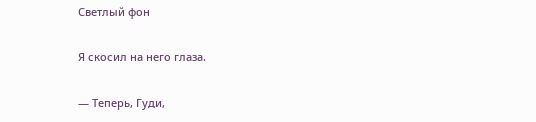Светлый фон

Я скосил на него глаза.

— Теперь, Гуди,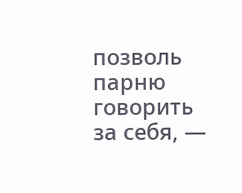позволь парню говорить за себя, —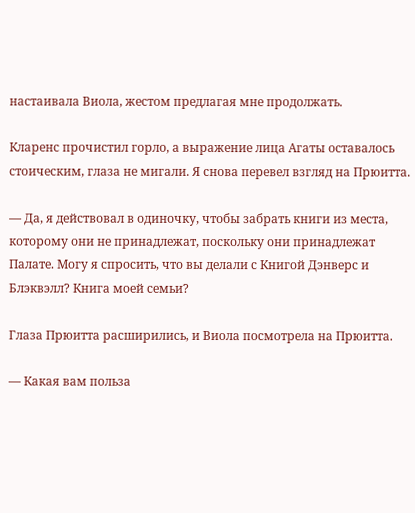настаивала Виола, жестом предлагая мне продолжать.

Кларенс прочистил горло, а выражение лица Агаты оставалось стоическим, глаза не мигали. Я снова перевел взгляд на Прюитта.

— Да, я действовал в одиночку, чтобы забрать книги из места, которому они не принадлежат, поскольку они принадлежат Палате. Могу я спросить, что вы делали с Книгой Дэнверс и Блэквэлл? Книга моей семьи?

Глаза Прюитта расширились, и Виола посмотрела на Прюитта.

— Какая вам польза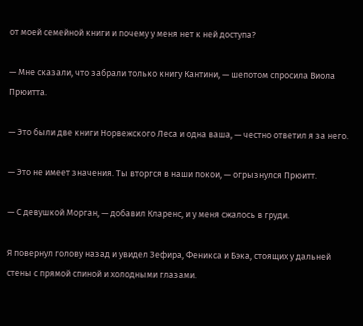от моей семейной книги и почему у меня нет к ней доступа?

— Мне сказали, что забрали только книгу Кантини, — шепотом спросила Виола Прюитта.

— Это были две книги Норвежского Леса и одна ваша, — честно ответил я за него.

— Это не имеет значения. Ты вторгся в наши покои, — огрызнулся Прюитт.

— С девушкой Морган, — добавил Кларенс, и у меня сжалось в груди.

Я повернул голову назад и увидел Зефира, Феникса и Бэка, стоящих у дальней стены с прямой спиной и холодными глазами.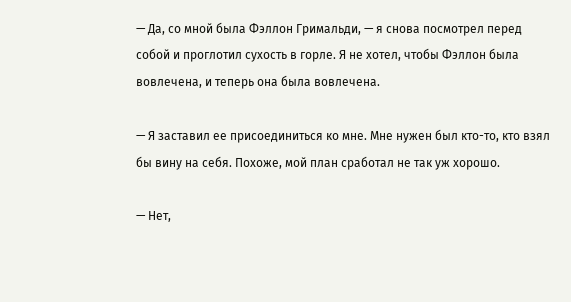— Да, со мной была Фэллон Гримальди, — я снова посмотрел перед собой и проглотил сухость в горле. Я не хотел, чтобы Фэллон была вовлечена, и теперь она была вовлечена.

— Я заставил ее присоединиться ко мне. Мне нужен был кто-то, кто взял бы вину на себя. Похоже, мой план сработал не так уж хорошо.

— Нет,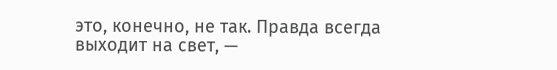это, конечно, не так. Правда всегда выходит на свет, —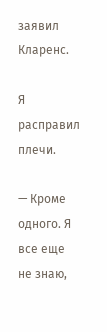заявил Кларенс.

Я расправил плечи.

— Кроме одного. Я все еще не знаю,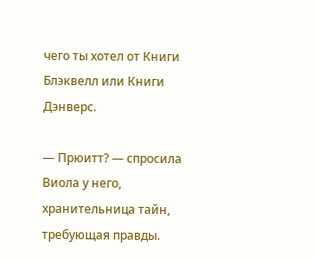чего ты хотел от Книги Блэквелл или Книги Дэнверс.

— Прюитт? — спросила Виола у него, хранительница тайн, требующая правды.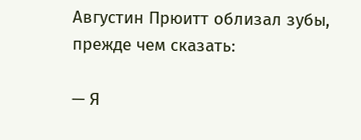Августин Прюитт облизал зубы, прежде чем сказать:

— Я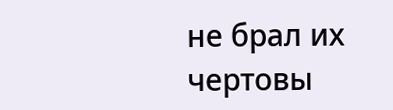не брал их чертовы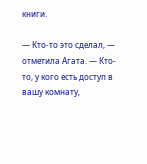книги.

— Кто-то это сделал, — отметила Агата. — Кто-то, у кого есть доступ в вашу комнату,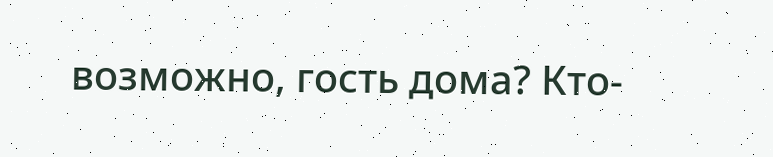возможно, гость дома? Кто-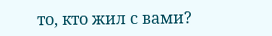то, кто жил с вами?